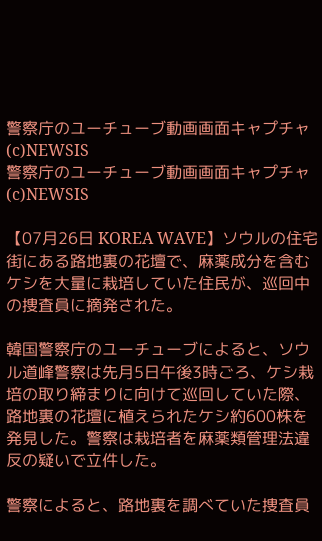警察庁のユーチューブ動画画面キャプチャ (c)NEWSIS
警察庁のユーチューブ動画画面キャプチャ (c)NEWSIS

【07月26日 KOREA WAVE】ソウルの住宅街にある路地裏の花壇で、麻薬成分を含むケシを大量に栽培していた住民が、巡回中の捜査員に摘発された。

韓国警察庁のユーチューブによると、ソウル道峰警察は先月5日午後3時ごろ、ケシ栽培の取り締まりに向けて巡回していた際、路地裏の花壇に植えられたケシ約600株を発見した。警察は栽培者を麻薬類管理法違反の疑いで立件した。

警察によると、路地裏を調べていた捜査員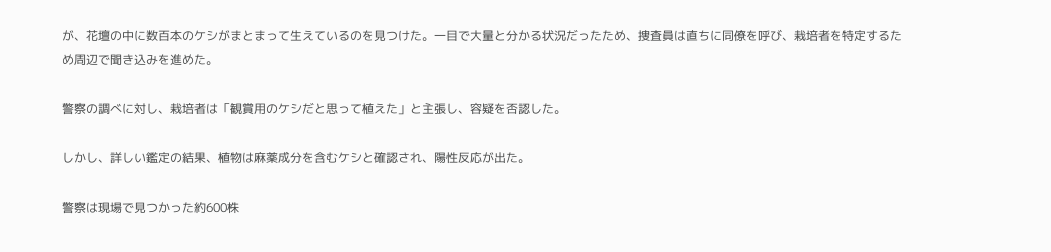が、花壇の中に数百本のケシがまとまって生えているのを見つけた。一目で大量と分かる状況だったため、捜査員は直ちに同僚を呼び、栽培者を特定するため周辺で聞き込みを進めた。

警察の調べに対し、栽培者は「観賞用のケシだと思って植えた」と主張し、容疑を否認した。

しかし、詳しい鑑定の結果、植物は麻薬成分を含むケシと確認され、陽性反応が出た。

警察は現場で見つかった約600株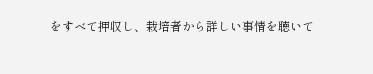をすべて押収し、栽培者から詳しい事情を聴いて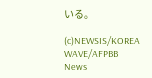いる。

(c)NEWSIS/KOREA WAVE/AFPBB News